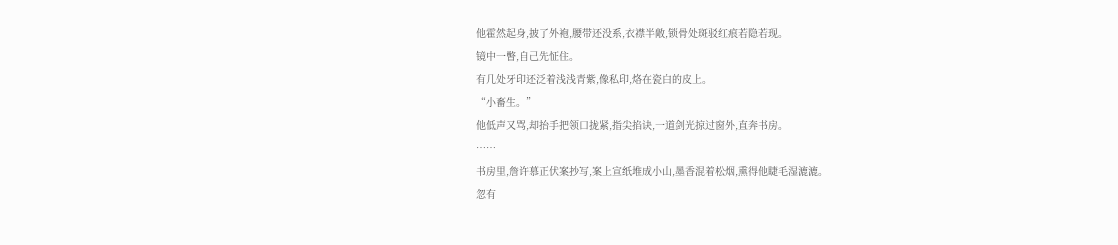他霍然起身,披了外袍,腰带还没系,衣襟半敞,锁骨处斑驳红痕若隐若现。
镜中一瞥,自己先怔住。
有几处牙印还泛着浅浅青紫,像私印,烙在瓷白的皮上。
“小畜生。”
他低声又骂,却抬手把领口拢紧,指尖掐诀,一道剑光掠过窗外,直奔书房。
……
书房里,詹许慕正伏案抄写,案上宣纸堆成小山,墨香混着松烟,熏得他睫毛湿漉漉。
忽有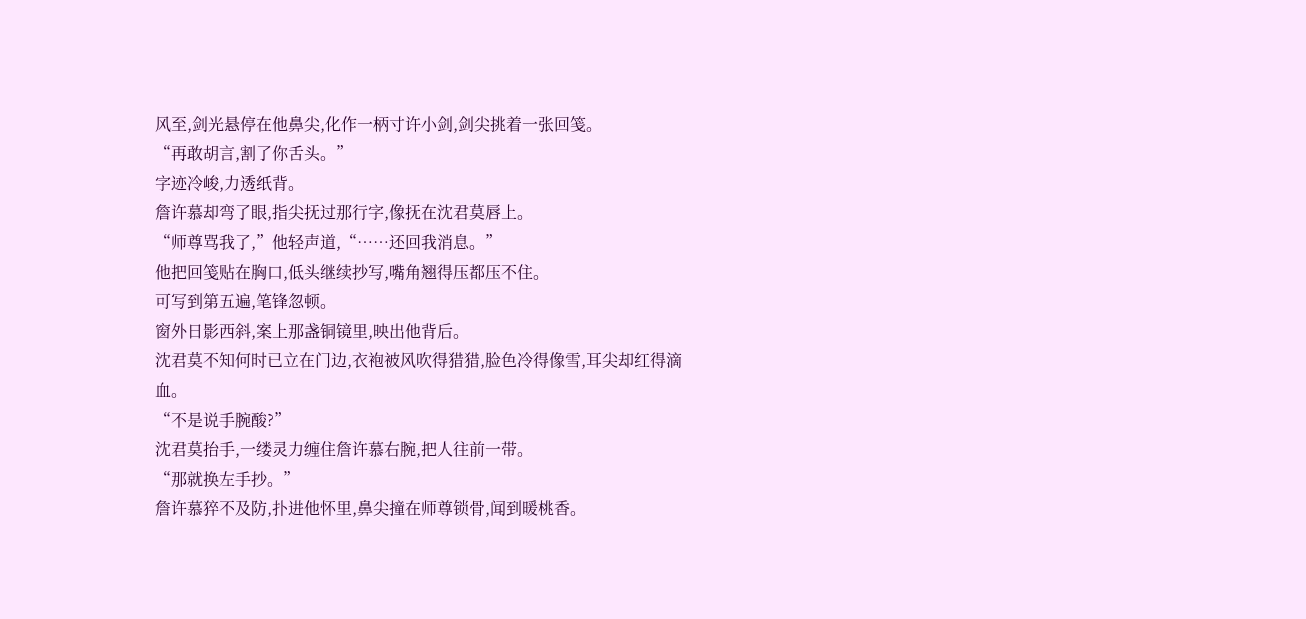风至,剑光悬停在他鼻尖,化作一柄寸许小剑,剑尖挑着一张回笺。
“再敢胡言,割了你舌头。”
字迹冷峻,力透纸背。
詹许慕却弯了眼,指尖抚过那行字,像抚在沈君莫唇上。
“师尊骂我了,”他轻声道,“……还回我消息。”
他把回笺贴在胸口,低头继续抄写,嘴角翘得压都压不住。
可写到第五遍,笔锋忽顿。
窗外日影西斜,案上那盏铜镜里,映出他背后。
沈君莫不知何时已立在门边,衣袍被风吹得猎猎,脸色冷得像雪,耳尖却红得滴血。
“不是说手腕酸?”
沈君莫抬手,一缕灵力缠住詹许慕右腕,把人往前一带。
“那就换左手抄。”
詹许慕猝不及防,扑进他怀里,鼻尖撞在师尊锁骨,闻到暖桃香。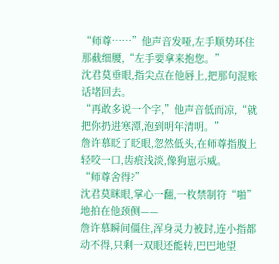“师尊……”他声音发哑,左手顺势环住那截细腰,“左手要拿来抱您。”
沈君莫垂眼,指尖点在他唇上,把那句混账话堵回去。
“再敢多说一个字,”他声音低而凉,“就把你扔进寒潭,泡到明年清明。”
詹许慕眨了眨眼,忽然低头,在师尊指腹上轻咬一口,齿痕浅淡,像狗崽示威。
“师尊舍得?”
沈君莫眯眼,掌心一翻,一枚禁制符“啪”地拍在他颈侧——
詹许慕瞬间僵住,浑身灵力被封,连小指都动不得,只剩一双眼还能转,巴巴地望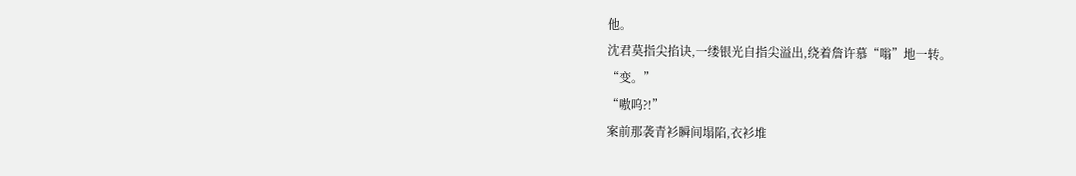他。
沈君莫指尖掐诀,一缕银光自指尖溢出,绕着詹许慕“嗡”地一转。
“变。”
“嗷呜?!”
案前那袭青衫瞬间塌陷,衣衫堆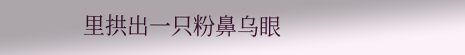里拱出一只粉鼻乌眼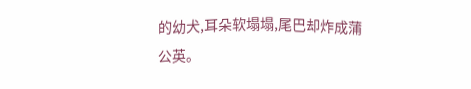的幼犬,耳朵软塌塌,尾巴却炸成蒲公英。